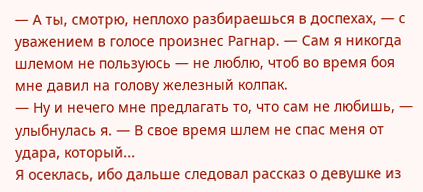— А ты, смотрю, неплохо разбираешься в доспехах, — с уважением в голосе произнес Рагнар. — Сам я никогда шлемом не пользуюсь — не люблю, чтоб во время боя мне давил на голову железный колпак.
— Ну и нечего мне предлагать то, что сам не любишь, — улыбнулась я. — В свое время шлем не спас меня от удара, который...
Я осеклась, ибо дальше следовал рассказ о девушке из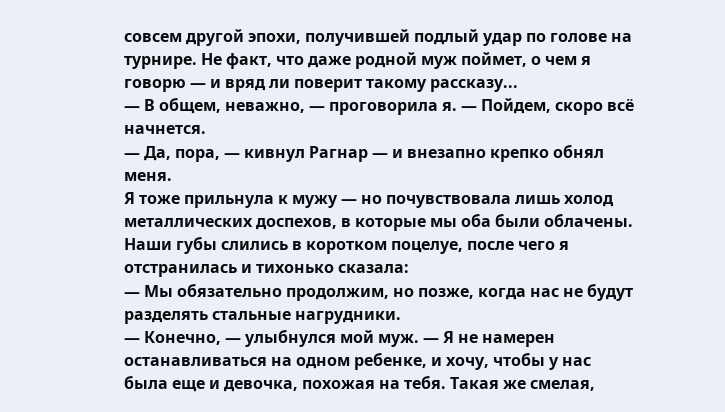совсем другой эпохи, получившей подлый удар по голове на турнире. Не факт, что даже родной муж поймет, о чем я говорю — и вряд ли поверит такому рассказу...
— В общем, неважно, — проговорила я. — Пойдем, скоро всё начнется.
— Да, пора, — кивнул Рагнар — и внезапно крепко обнял меня.
Я тоже прильнула к мужу — но почувствовала лишь холод металлических доспехов, в которые мы оба были облачены. Наши губы слились в коротком поцелуе, после чего я отстранилась и тихонько сказала:
— Мы обязательно продолжим, но позже, когда нас не будут разделять стальные нагрудники.
— Конечно, — улыбнулся мой муж. — Я не намерен останавливаться на одном ребенке, и хочу, чтобы у нас была еще и девочка, похожая на тебя. Такая же смелая,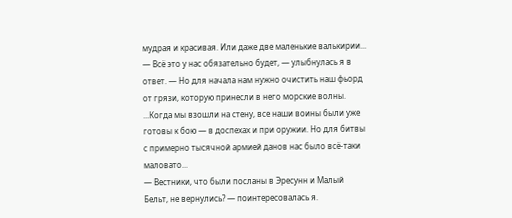мудрая и красивая. Или даже две маленькие валькирии...
— Всё это у нас обязательно будет, — улыбнулась я в ответ. — Но для начала нам нужно очистить наш фьорд от грязи, которую принесли в него морские волны.
...Когда мы взошли на стену, все наши воины были уже готовы к бою — в доспехах и при оружии. Но для битвы с примерно тысячной армией данов нас было всё-таки маловато...
— Вестники, что были посланы в Эресунн и Малый Бельт, не вернулись? — поинтересовалась я.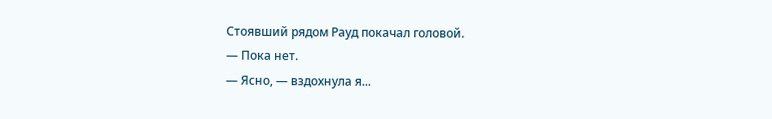Стоявший рядом Рауд покачал головой.
— Пока нет.
— Ясно, — вздохнула я...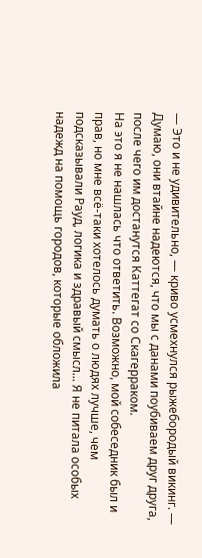— Это и не удивительно, — криво усмехнулся рыжебородый викинг. — Думаю, они втайне надеются, что мы с данами поубиваем друг друга, после чего им достанутся Каттегат со Скагерраком.
На это я не нашлась что ответить. Возможно, мой собеседник был и прав, но мне всё-таки хотелось думать о людях лучше, чем подсказывали Рауд, логика и здравый смысл... Я не питала особых надежд на помощь городов, которые обложила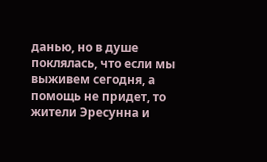данью, но в душе поклялась, что если мы выживем сегодня, а помощь не придет, то жители Эресунна и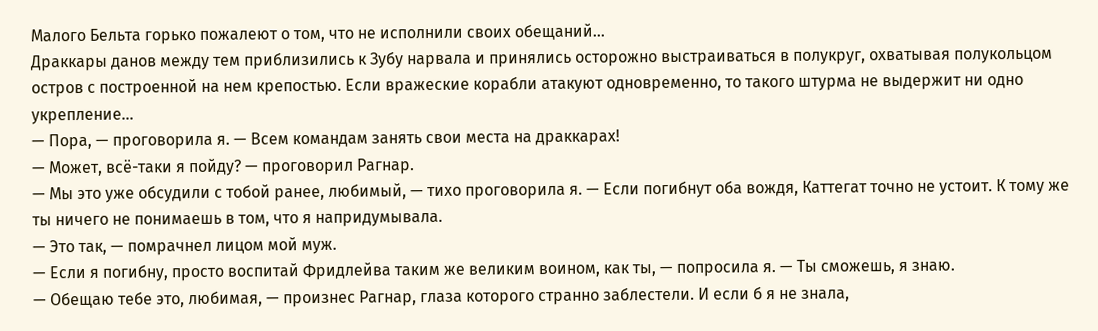Малого Бельта горько пожалеют о том, что не исполнили своих обещаний...
Драккары данов между тем приблизились к Зубу нарвала и принялись осторожно выстраиваться в полукруг, охватывая полукольцом остров с построенной на нем крепостью. Если вражеские корабли атакуют одновременно, то такого штурма не выдержит ни одно укрепление...
— Пора, — проговорила я. — Всем командам занять свои места на драккарах!
— Может, всё-таки я пойду? — проговорил Рагнар.
— Мы это уже обсудили с тобой ранее, любимый, — тихо проговорила я. — Если погибнут оба вождя, Каттегат точно не устоит. К тому же ты ничего не понимаешь в том, что я напридумывала.
— Это так, — помрачнел лицом мой муж.
— Если я погибну, просто воспитай Фридлейва таким же великим воином, как ты, — попросила я. — Ты сможешь, я знаю.
— Обещаю тебе это, любимая, — произнес Рагнар, глаза которого странно заблестели. И если б я не знала,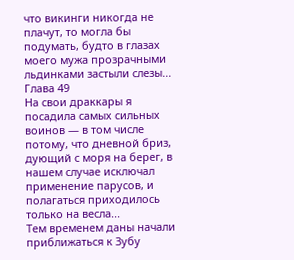что викинги никогда не плачут, то могла бы подумать, будто в глазах моего мужа прозрачными льдинками застыли слезы...
Глава 49
На свои драккары я посадила самых сильных воинов — в том числе потому, что дневной бриз, дующий с моря на берег, в нашем случае исключал применение парусов, и полагаться приходилось только на весла...
Тем временем даны начали приближаться к Зубу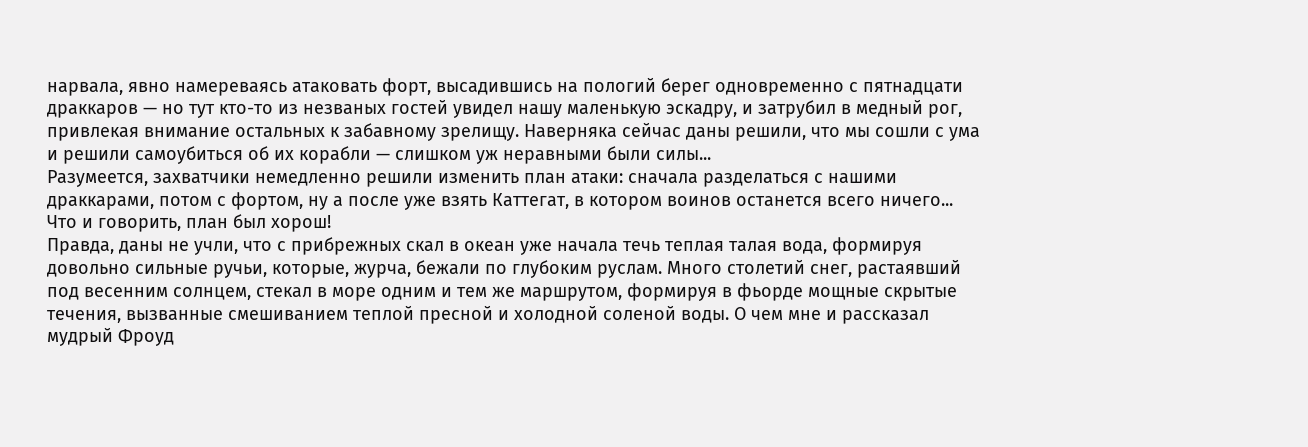нарвала, явно намереваясь атаковать форт, высадившись на пологий берег одновременно с пятнадцати драккаров — но тут кто-то из незваных гостей увидел нашу маленькую эскадру, и затрубил в медный рог, привлекая внимание остальных к забавному зрелищу. Наверняка сейчас даны решили, что мы сошли с ума и решили самоубиться об их корабли — слишком уж неравными были силы...
Разумеется, захватчики немедленно решили изменить план атаки: сначала разделаться с нашими драккарами, потом с фортом, ну а после уже взять Каттегат, в котором воинов останется всего ничего...
Что и говорить, план был хорош!
Правда, даны не учли, что с прибрежных скал в океан уже начала течь теплая талая вода, формируя довольно сильные ручьи, которые, журча, бежали по глубоким руслам. Много столетий снег, растаявший под весенним солнцем, стекал в море одним и тем же маршрутом, формируя в фьорде мощные скрытые течения, вызванные смешиванием теплой пресной и холодной соленой воды. О чем мне и рассказал мудрый Фроуд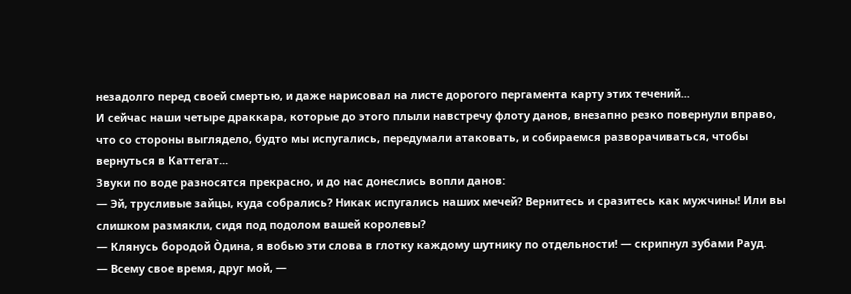незадолго перед своей смертью, и даже нарисовал на листе дорогого пергамента карту этих течений...
И сейчас наши четыре драккара, которые до этого плыли навстречу флоту данов, внезапно резко повернули вправо, что со стороны выглядело, будто мы испугались, передумали атаковать, и собираемся разворачиваться, чтобы вернуться в Каттегат...
Звуки по воде разносятся прекрасно, и до нас донеслись вопли данов:
— Эй, трусливые зайцы, куда собрались? Никак испугались наших мечей? Вернитесь и сразитесь как мужчины! Или вы слишком размякли, сидя под подолом вашей королевы?
— Клянусь бородой О̀дина, я вобью эти слова в глотку каждому шутнику по отдельности! — скрипнул зубами Рауд.
— Всему свое время, друг мой, —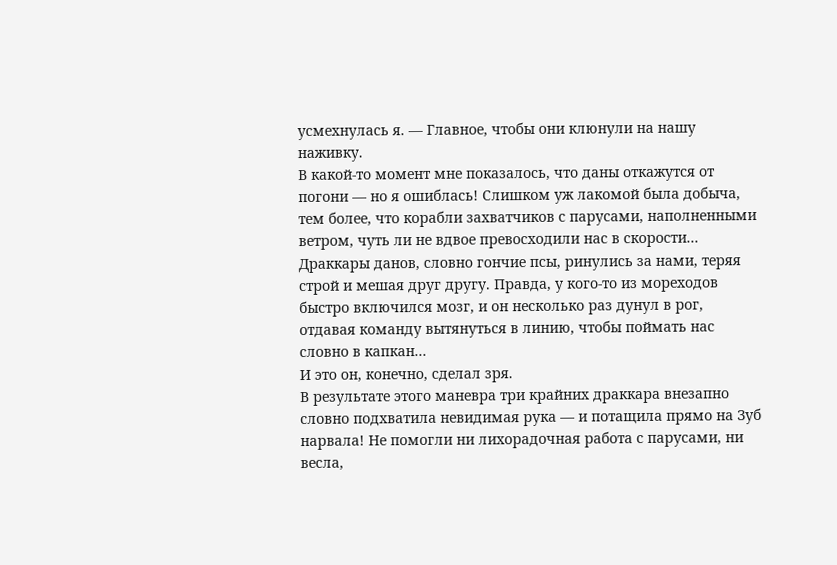усмехнулась я. — Главное, чтобы они клюнули на нашу наживку.
В какой-то момент мне показалось, что даны откажутся от погони — но я ошиблась! Слишком уж лакомой была добыча, тем более, что корабли захватчиков с парусами, наполненными ветром, чуть ли не вдвое превосходили нас в скорости...
Драккары данов, словно гончие псы, ринулись за нами, теряя строй и мешая друг другу. Правда, у кого-то из мореходов быстро включился мозг, и он несколько раз дунул в рог, отдавая команду вытянуться в линию, чтобы поймать нас словно в капкан...
И это он, конечно, сделал зря.
В результате этого маневра три крайних драккара внезапно словно подхватила невидимая рука — и потащила прямо на Зуб нарвала! Не помогли ни лихорадочная работа с парусами, ни весла,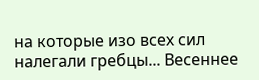на которые изо всех сил налегали гребцы... Весеннее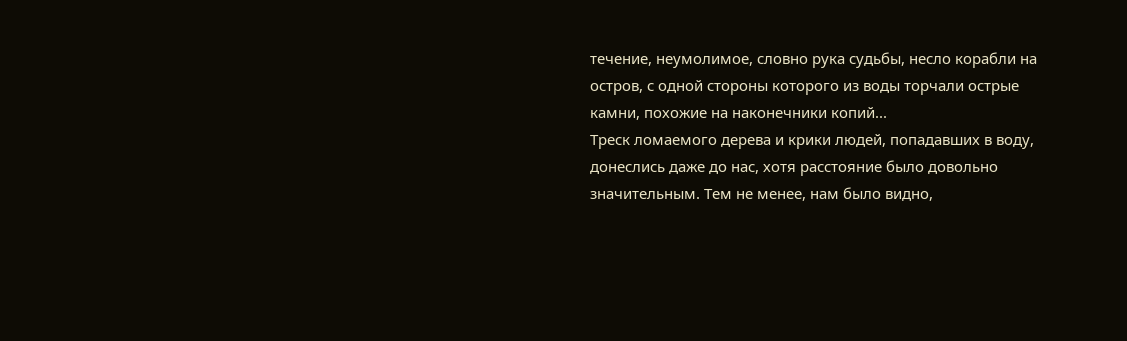течение, неумолимое, словно рука судьбы, несло корабли на остров, с одной стороны которого из воды торчали острые камни, похожие на наконечники копий...
Треск ломаемого дерева и крики людей, попадавших в воду, донеслись даже до нас, хотя расстояние было довольно значительным. Тем не менее, нам было видно,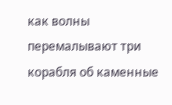как волны перемалывают три корабля об каменные